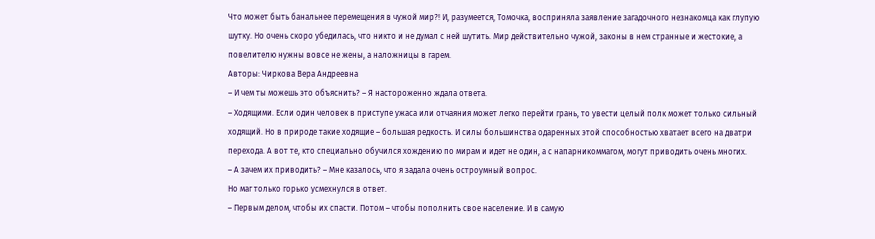Что может быть банальнее перемещения в чужой мир?! И, разумеется, Томочка, восприняла заявление загадочного незнакомца как глупую шутку. Но очень скоро убедилась, что никто и не думал с ней шутить. Мир действительно чужой, законы в нем странные и жестокие, а повелителю нужны вовсе не жены, а наложницы в гарем.
Авторы: Чиркова Вера Андреевна
– И чем ты можешь это объяснить? – Я настороженно ждала ответа.
– Ходящими. Если один человек в приступе ужаса или отчаяния может легко перейти грань, то увести целый полк может только сильный ходящий. Но в природе такие ходящие – большая редкость. И силы большинства одаренных этой способностью хватает всего на дватри перехода. А вот те, кто специально обучился хождению по мирам и идет не один, а с напарникоммагом, могут приводить очень многих.
– А зачем их приводить? – Мне казалось, что я задала очень остроумный вопрос.
Но маг только горько усмехнулся в ответ.
– Первым делом, чтобы их спасти. Потом – чтобы пополнить свое население. И в самую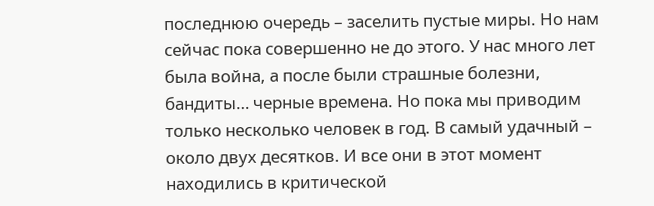последнюю очередь – заселить пустые миры. Но нам сейчас пока совершенно не до этого. У нас много лет была война, а после были страшные болезни, бандиты… черные времена. Но пока мы приводим только несколько человек в год. В самый удачный – около двух десятков. И все они в этот момент находились в критической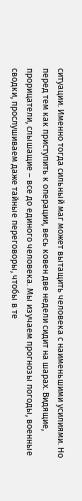ситуации. Именно тогда сильный маг может вытащить человека с наименьшими усилиями. Но перед тем как приступить к операции, весь ковен две недели сидит на шарах. Видящие, прорицатели, слышащие – все до единого человека. Мы изучаем прогнозы погоды, военные сводки, прослушиваем даже тайные переговоры, чтобы в те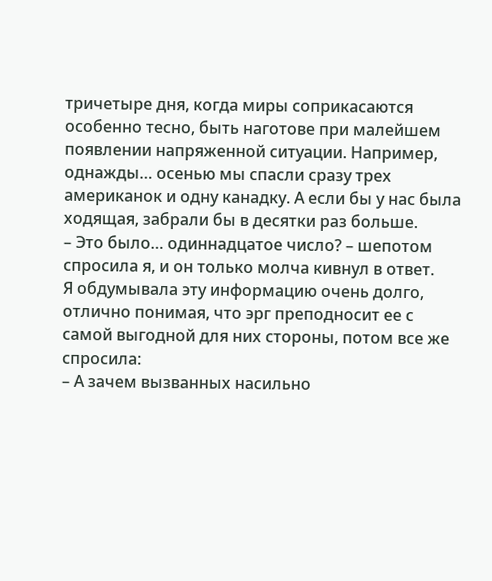тричетыре дня, когда миры соприкасаются особенно тесно, быть наготове при малейшем появлении напряженной ситуации. Например, однажды… осенью мы спасли сразу трех американок и одну канадку. А если бы у нас была ходящая, забрали бы в десятки раз больше.
– Это было… одиннадцатое число? – шепотом спросила я, и он только молча кивнул в ответ.
Я обдумывала эту информацию очень долго, отлично понимая, что эрг преподносит ее с самой выгодной для них стороны, потом все же спросила:
– А зачем вызванных насильно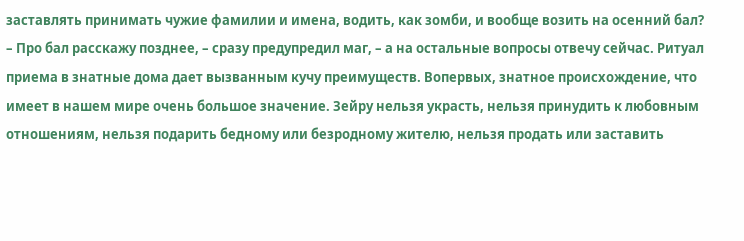заставлять принимать чужие фамилии и имена, водить, как зомби, и вообще возить на осенний бал?
– Про бал расскажу позднее, – сразу предупредил маг, – а на остальные вопросы отвечу сейчас. Ритуал приема в знатные дома дает вызванным кучу преимуществ. Вопервых, знатное происхождение, что имеет в нашем мире очень большое значение. Зейру нельзя украсть, нельзя принудить к любовным отношениям, нельзя подарить бедному или безродному жителю, нельзя продать или заставить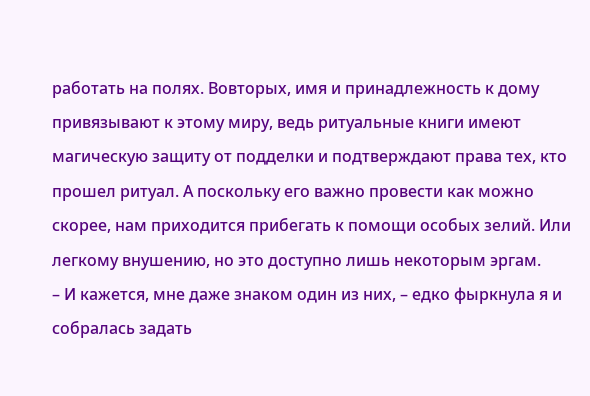работать на полях. Вовторых, имя и принадлежность к дому привязывают к этому миру, ведь ритуальные книги имеют магическую защиту от подделки и подтверждают права тех, кто прошел ритуал. А поскольку его важно провести как можно скорее, нам приходится прибегать к помощи особых зелий. Или легкому внушению, но это доступно лишь некоторым эргам.
– И кажется, мне даже знаком один из них, – едко фыркнула я и собралась задать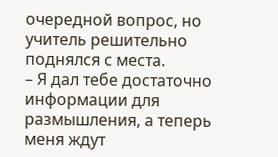очередной вопрос, но учитель решительно поднялся с места.
– Я дал тебе достаточно информации для размышления, а теперь меня ждут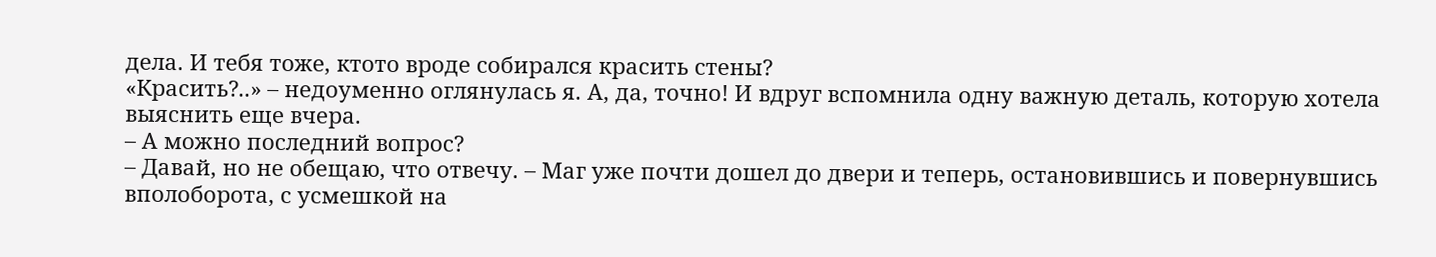дела. И тебя тоже, ктото вроде собирался красить стены?
«Красить?..» – недоуменно оглянулась я. А, да, точно! И вдруг вспомнила одну важную деталь, которую хотела выяснить еще вчера.
– А можно последний вопрос?
– Давай, но не обещаю, что отвечу. – Маг уже почти дошел до двери и теперь, остановившись и повернувшись вполоборота, с усмешкой на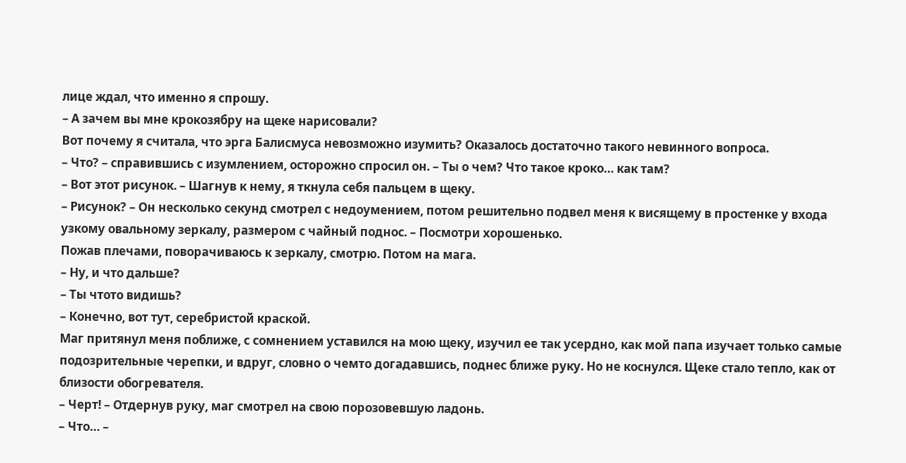лице ждал, что именно я спрошу.
– А зачем вы мне крокозябру на щеке нарисовали?
Вот почему я считала, что эрга Балисмуса невозможно изумить? Оказалось достаточно такого невинного вопроса.
– Что? – справившись с изумлением, осторожно спросил он. – Ты о чем? Что такое кроко… как там?
– Вот этот рисунок. – Шагнув к нему, я ткнула себя пальцем в щеку.
– Рисунок? – Он несколько секунд смотрел с недоумением, потом решительно подвел меня к висящему в простенке у входа узкому овальному зеркалу, размером с чайный поднос. – Посмотри хорошенько.
Пожав плечами, поворачиваюсь к зеркалу, смотрю. Потом на мага.
– Ну, и что дальше?
– Ты чтото видишь?
– Конечно, вот тут, серебристой краской.
Маг притянул меня поближе, с сомнением уставился на мою щеку, изучил ее так усердно, как мой папа изучает только самые подозрительные черепки, и вдруг, словно о чемто догадавшись, поднес ближе руку. Но не коснулся. Щеке стало тепло, как от близости обогревателя.
– Черт! – Отдернув руку, маг смотрел на свою порозовевшую ладонь.
– Что… –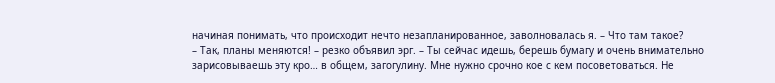начиная понимать, что происходит нечто незапланированное, заволновалась я. – Что там такое?
– Так, планы меняются! – резко объявил эрг. – Ты сейчас идешь, берешь бумагу и очень внимательно зарисовываешь эту кро… в общем, загогулину. Мне нужно срочно кое с кем посоветоваться. Не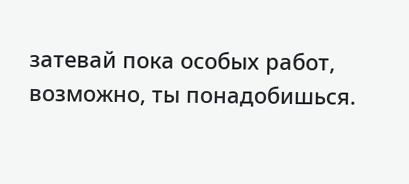затевай пока особых работ, возможно, ты понадобишься.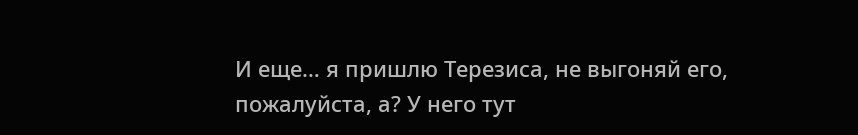И еще… я пришлю Терезиса, не выгоняй его, пожалуйста, а? У него тут